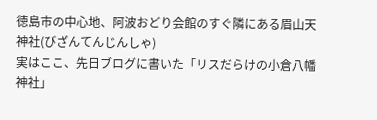徳島市の中心地、阿波おどり会館のすぐ隣にある眉山天神社(びざんてんじんしゃ)
実はここ、先日ブログに書いた「リスだらけの小倉八幡神社」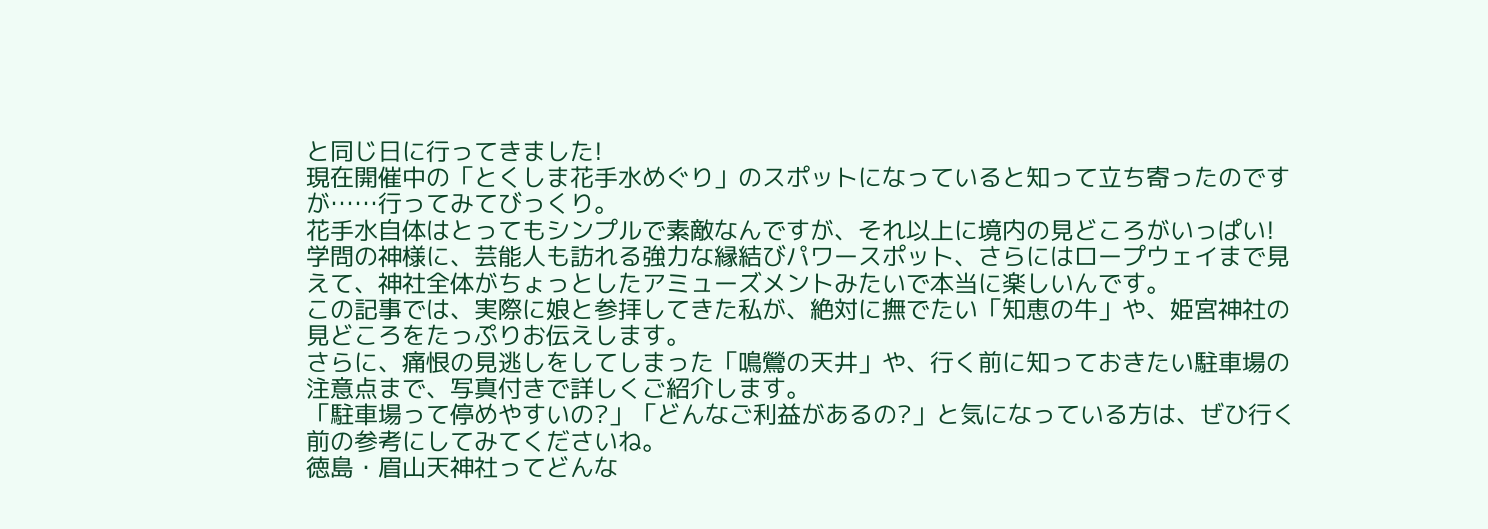と同じ日に行ってきました!
現在開催中の「とくしま花手水めぐり」のスポットになっていると知って立ち寄ったのですが……行ってみてびっくり。
花手水自体はとってもシンプルで素敵なんですが、それ以上に境内の見どころがいっぱい!
学問の神様に、芸能人も訪れる強力な縁結びパワースポット、さらにはロープウェイまで見えて、神社全体がちょっとしたアミューズメントみたいで本当に楽しいんです。
この記事では、実際に娘と参拝してきた私が、絶対に撫でたい「知恵の牛」や、姫宮神社の見どころをたっぷりお伝えします。
さらに、痛恨の見逃しをしてしまった「鳴鶯の天井」や、行く前に知っておきたい駐車場の注意点まで、写真付きで詳しくご紹介します。
「駐車場って停めやすいの?」「どんなご利益があるの?」と気になっている方は、ぜひ行く前の参考にしてみてくださいね。
徳島・眉山天神社ってどんな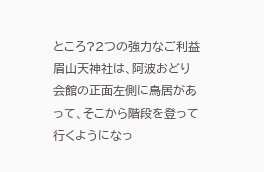ところ?2つの強力なご利益
眉山天神社は、阿波おどり会館の正面左側に鳥居があって、そこから階段を登って行くようになっ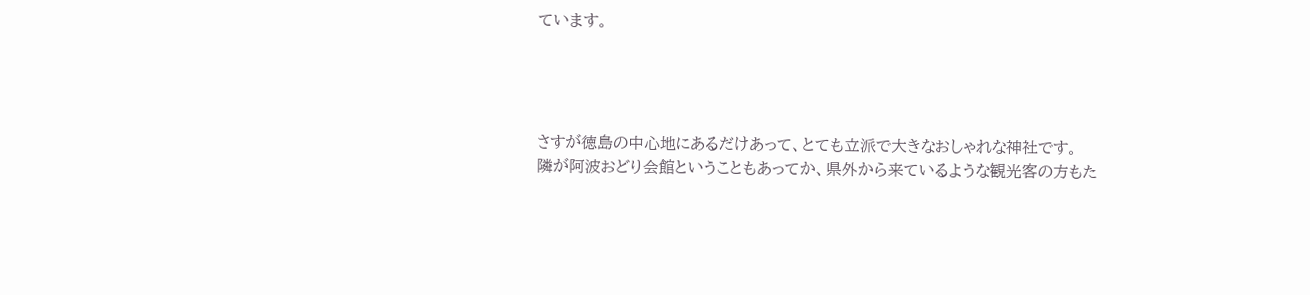ています。




さすが徳島の中心地にあるだけあって、とても立派で大きなおしゃれな神社です。
隣が阿波おどり会館ということもあってか、県外から来ているような観光客の方もた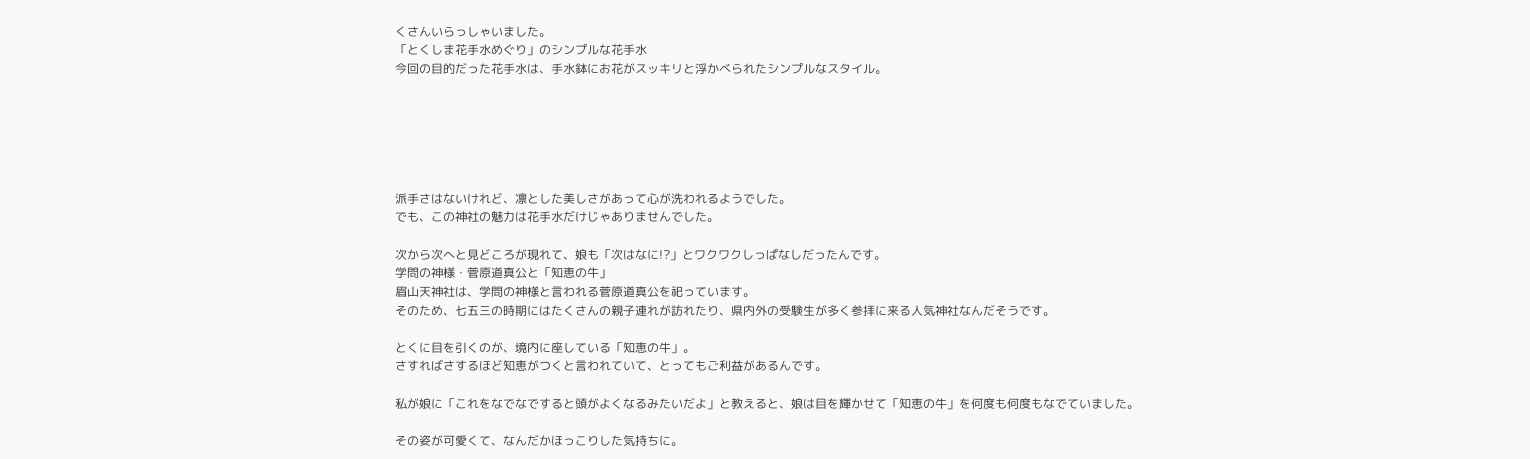くさんいらっしゃいました。
「とくしま花手水めぐり」のシンプルな花手水
今回の目的だった花手水は、手水鉢にお花がスッキリと浮かべられたシンプルなスタイル。






派手さはないけれど、凛とした美しさがあって心が洗われるようでした。
でも、この神社の魅力は花手水だけじゃありませんでした。

次から次へと見どころが現れて、娘も「次はなに!?」とワクワクしっぱなしだったんです。
学問の神様・菅原道真公と「知恵の牛」
眉山天神社は、学問の神様と言われる菅原道真公を祀っています。
そのため、七五三の時期にはたくさんの親子連れが訪れたり、県内外の受験生が多く参拝に来る人気神社なんだそうです。

とくに目を引くのが、境内に座している「知恵の牛」。
さすればさするほど知恵がつくと言われていて、とってもご利益があるんです。

私が娘に「これをなでなですると頭がよくなるみたいだよ」と教えると、娘は目を輝かせて「知恵の牛」を何度も何度もなでていました。

その姿が可愛くて、なんだかほっこりした気持ちに。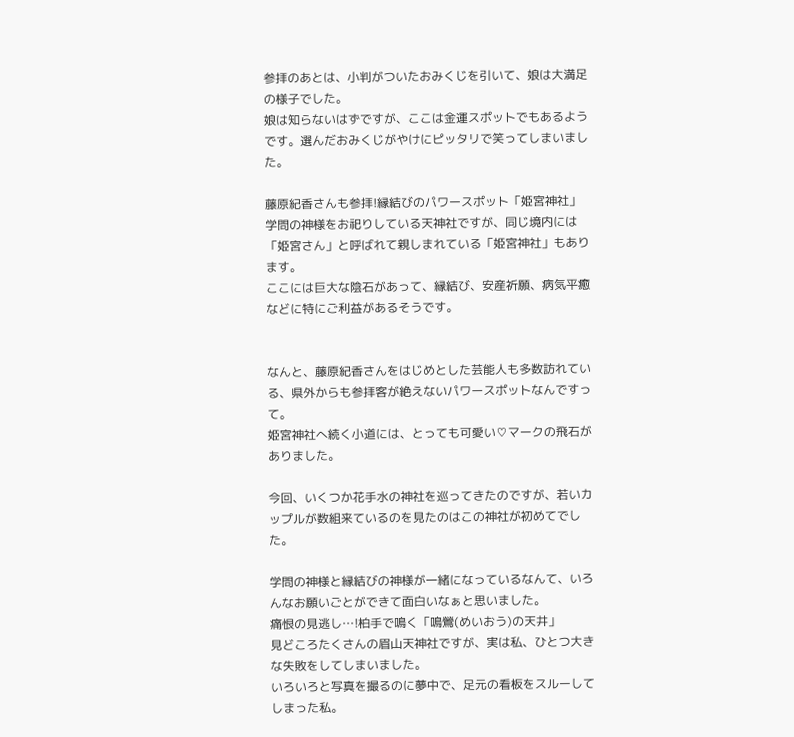参拝のあとは、小判がついたおみくじを引いて、娘は大満足の様子でした。
娘は知らないはずですが、ここは金運スポットでもあるようです。選んだおみくじがやけにピッタリで笑ってしまいました。

藤原紀香さんも参拝!縁結びのパワースポット「姫宮神社」
学問の神様をお祀りしている天神社ですが、同じ境内には「姫宮さん」と呼ばれて親しまれている「姫宮神社」もあります。
ここには巨大な陰石があって、縁結び、安産祈願、病気平癒などに特にご利益があるそうです。


なんと、藤原紀香さんをはじめとした芸能人も多数訪れている、県外からも参拝客が絶えないパワースポットなんですって。
姫宮神社へ続く小道には、とっても可愛い♡マークの飛石がありました。

今回、いくつか花手水の神社を巡ってきたのですが、若いカップルが数組来ているのを見たのはこの神社が初めてでした。

学問の神様と縁結びの神様が一緒になっているなんて、いろんなお願いごとができて面白いなぁと思いました。
痛恨の見逃し…!柏手で鳴く「鳴鶯(めいおう)の天井」
見どころたくさんの眉山天神社ですが、実は私、ひとつ大きな失敗をしてしまいました。
いろいろと写真を撮るのに夢中で、足元の看板をスルーしてしまった私。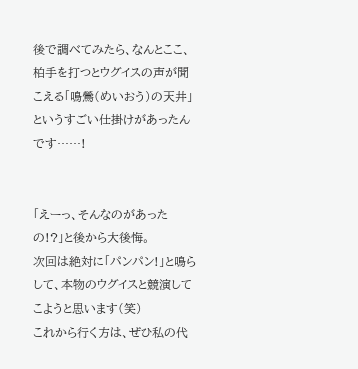後で調べてみたら、なんとここ、柏手を打つとウグイスの声が聞こえる「鳴鶯(めいおう)の天井」というすごい仕掛けがあったんです……!


「えーっ、そんなのがあったの!?」と後から大後悔。
次回は絶対に「パンパン!」と鳴らして、本物のウグイスと競演してこようと思います(笑)
これから行く方は、ぜひ私の代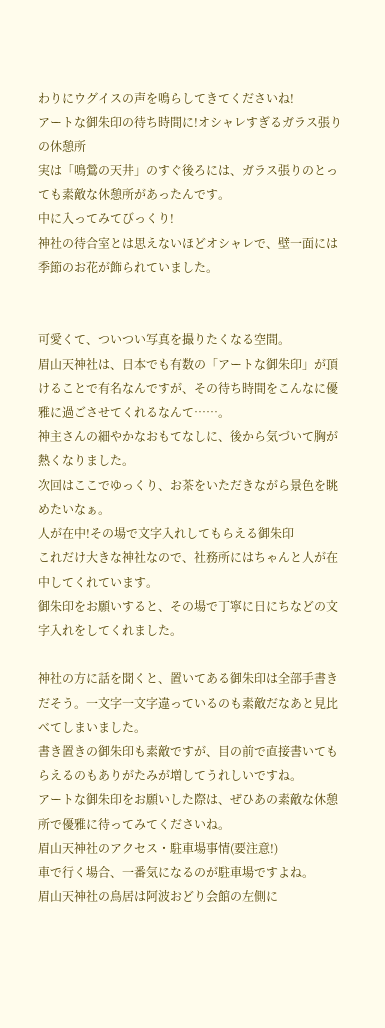わりにウグイスの声を鳴らしてきてくださいね!
アートな御朱印の待ち時間に!オシャレすぎるガラス張りの休憩所
実は「鳴鶯の天井」のすぐ後ろには、ガラス張りのとっても素敵な休憩所があったんです。
中に入ってみてびっくり!
神社の待合室とは思えないほどオシャレで、壁一面には季節のお花が飾られていました。


可愛くて、ついつい写真を撮りたくなる空間。
眉山天神社は、日本でも有数の「アートな御朱印」が頂けることで有名なんですが、その待ち時間をこんなに優雅に過ごさせてくれるなんて……。
神主さんの細やかなおもてなしに、後から気づいて胸が熱くなりました。
次回はここでゆっくり、お茶をいただきながら景色を眺めたいなぁ。
人が在中!その場で文字入れしてもらえる御朱印
これだけ大きな神社なので、社務所にはちゃんと人が在中してくれています。
御朱印をお願いすると、その場で丁寧に日にちなどの文字入れをしてくれました。

神社の方に話を聞くと、置いてある御朱印は全部手書きだそう。一文字一文字違っているのも素敵だなあと見比べてしまいました。
書き置きの御朱印も素敵ですが、目の前で直接書いてもらえるのもありがたみが増してうれしいですね。
アートな御朱印をお願いした際は、ぜひあの素敵な休憩所で優雅に待ってみてくださいね。
眉山天神社のアクセス・駐車場事情(要注意!)
車で行く場合、一番気になるのが駐車場ですよね。
眉山天神社の鳥居は阿波おどり会館の左側に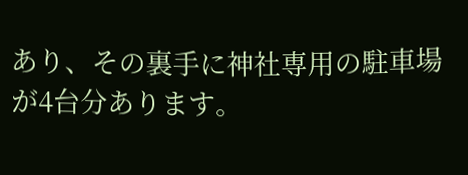あり、その裏手に神社専用の駐車場が4台分あります。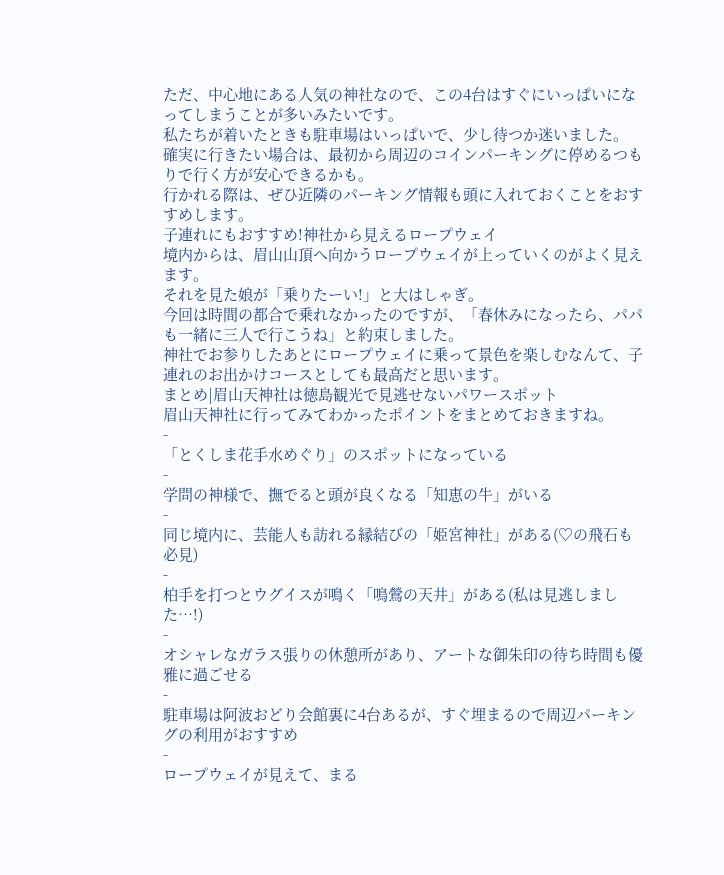ただ、中心地にある人気の神社なので、この4台はすぐにいっぱいになってしまうことが多いみたいです。
私たちが着いたときも駐車場はいっぱいで、少し待つか迷いました。
確実に行きたい場合は、最初から周辺のコインパーキングに停めるつもりで行く方が安心できるかも。
行かれる際は、ぜひ近隣のパーキング情報も頭に入れておくことをおすすめします。
子連れにもおすすめ!神社から見えるロープウェイ
境内からは、眉山山頂へ向かうロープウェイが上っていくのがよく見えます。
それを見た娘が「乗りたーい!」と大はしゃぎ。
今回は時間の都合で乗れなかったのですが、「春休みになったら、パパも一緒に三人で行こうね」と約束しました。
神社でお参りしたあとにロープウェイに乗って景色を楽しむなんて、子連れのお出かけコースとしても最高だと思います。
まとめ|眉山天神社は徳島観光で見逃せないパワースポット
眉山天神社に行ってみてわかったポイントをまとめておきますね。
-
「とくしま花手水めぐり」のスポットになっている
-
学問の神様で、撫でると頭が良くなる「知恵の牛」がいる
-
同じ境内に、芸能人も訪れる縁結びの「姫宮神社」がある(♡の飛石も必見)
-
柏手を打つとウグイスが鳴く「鳴鶯の天井」がある(私は見逃しました…!)
-
オシャレなガラス張りの休憩所があり、アートな御朱印の待ち時間も優雅に過ごせる
-
駐車場は阿波おどり会館裏に4台あるが、すぐ埋まるので周辺パーキングの利用がおすすめ
-
ロープウェイが見えて、まる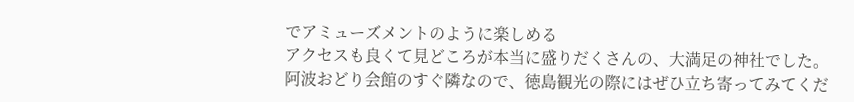でアミューズメントのように楽しめる
アクセスも良くて見どころが本当に盛りだくさんの、大満足の神社でした。
阿波おどり会館のすぐ隣なので、徳島観光の際にはぜひ立ち寄ってみてくだ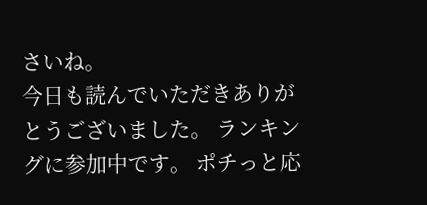さいね。
今日も読んでいただきありがとうございました。 ランキングに参加中です。 ポチっと応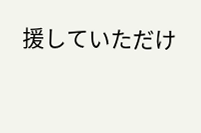援していただけ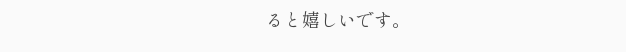ると嬉しいです。